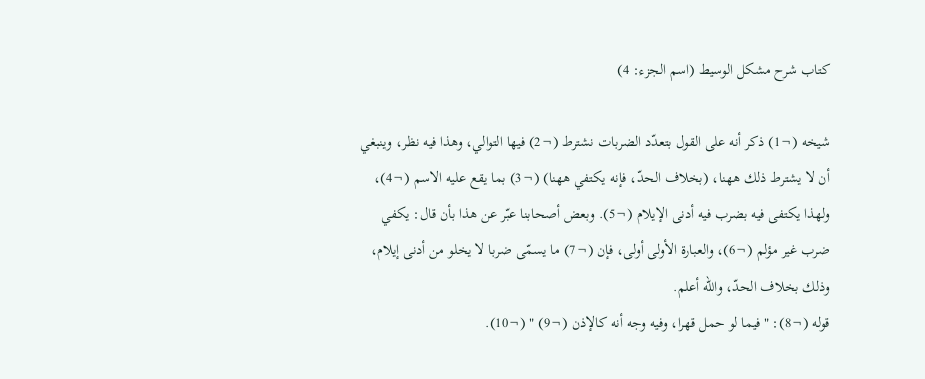كتاب شرح مشكل الوسيط (اسم الجزء: 4)

شيخه (¬1) ذكر أنه على القول بتعدّد الضربات نشترط (¬2) فيها التوالي، وهذا فيه نظر، وينبغي أن لا يشترط ذلك ههنا، (بخلاف الحدّ، فإنه يكتفي ههنا) (¬3) بما يقع عليه الاسم (¬4)، ولهذا يكتفى فيه بضرب فيه أدنى الإيلام (¬5). وبعض أصحابنا عبّر عن هذا بأن قال: يكفي ضرب غير مؤلم (¬6)، والعبارة الأولى أولى، فإن (¬7) ما يسمّى ضربا لا يخلو من أدنى إيلام، وذلك بخلاف الحدّ، والله أعلم.
قوله (¬8): "فيما لو حمل قهرا، وفيه وجه أنه كالإذن (¬9) " (¬10).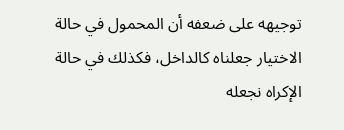توجيهه على ضعفه أن المحمول في حالة الاختيار جعلناه كالداخل، فكذلك في حالة الإكراه نجعله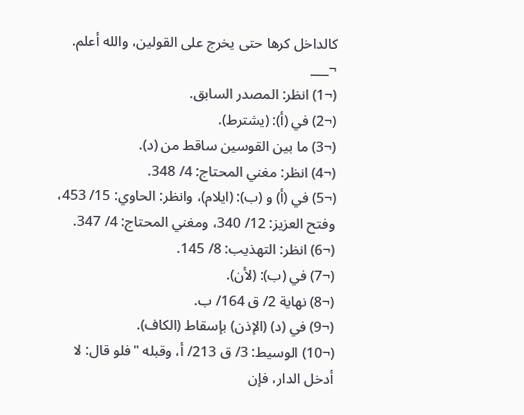كالداخل كرها حتى يخرج على القولين، والله أعلم.
¬___
(¬1) انظر: المصدر السابق.
(¬2) في (أ): (يشترط).
(¬3) ما بين القوسين ساقط من (د).
(¬4) انظر: مغني المحتاج: 4/ 348.
(¬5) في (أ) و (ب): (ايلام)، وانظر: الحاوي: 15/ 453، وفتح العزيز: 12/ 340، ومغني المحتاج: 4/ 347.
(¬6) انظر: التهذيب: 8/ 145.
(¬7) في (ب): (لأن).
(¬8) نهاية 2/ ق 164/ ب.
(¬9) في (د) (الإذن) بإسقاط (الكاف).
(¬10) الوسيط: 3/ ق 213/ أ، وقبله "فلو قال: لا أدخل الدار، فإن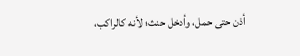أذن حتى حمل، وأدخل حنث؛ لأنه كالراكب،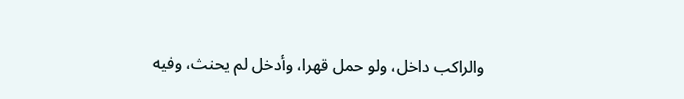والراكب داخل، ولو حمل قهرا، وأدخل لم يحنث، وفيه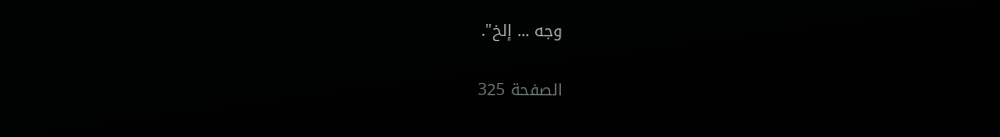وجه ... إلخ".

الصفحة 325